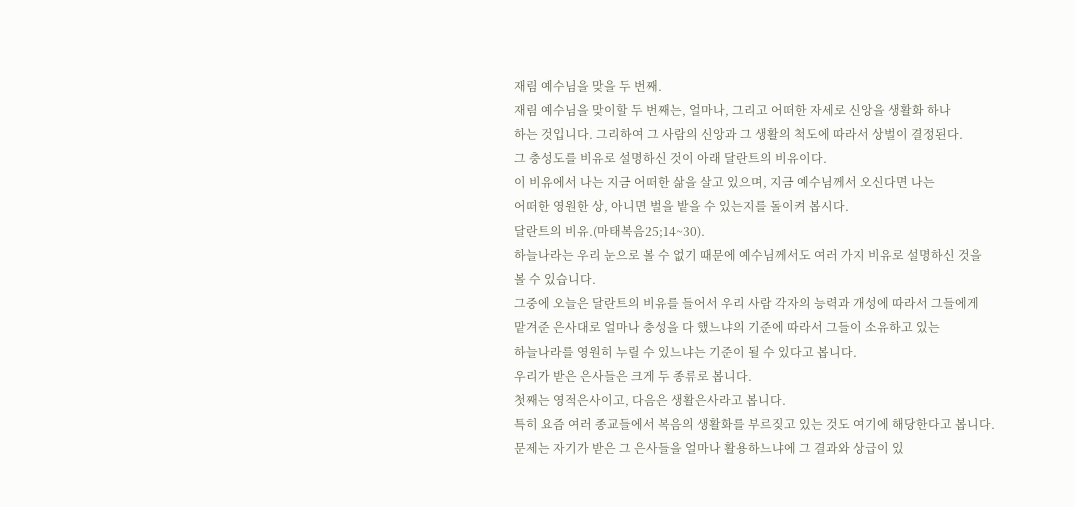재림 예수님을 맞을 두 번째.
재림 예수님을 맞이할 두 번째는, 얼마나, 그리고 어떠한 자세로 신앙을 생활화 하나
하는 것입니다. 그리하여 그 사람의 신앙과 그 생활의 척도에 따라서 상벌이 결정된다.
그 충성도를 비유로 설명하신 것이 아래 달란트의 비유이다.
이 비유에서 나는 지금 어떠한 삶을 살고 있으며, 지금 예수님께서 오신다면 나는
어떠한 영원한 상, 아니면 벌을 밭을 수 있는지를 돌이켜 봅시다.
달란트의 비유.(마태복음25;14~30).
하늘나라는 우리 눈으로 볼 수 없기 때문에 예수님께서도 여러 가지 비유로 설명하신 것을
볼 수 있습니다.
그중에 오늘은 달란트의 비유를 들어서 우리 사람 각자의 능력과 개성에 따라서 그들에게
맡겨준 은사대로 얼마나 충성을 다 했느냐의 기준에 따라서 그들이 소유하고 있는
하늘나라를 영원히 누릴 수 있느냐는 기준이 될 수 있다고 봅니다.
우리가 받은 은사들은 크게 두 종류로 봅니다.
첫째는 영적은사이고, 다음은 생활은사라고 봅니다.
특히 요즘 여러 종교들에서 복음의 생활화를 부르짖고 있는 것도 여기에 해당한다고 봅니다.
문제는 자기가 받은 그 은사들을 얼마나 활용하느냐에 그 결과와 상급이 있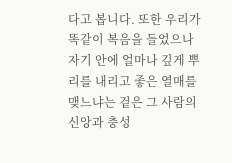다고 봅니다. 또한 우리가 똑같이 복음을 들었으나 자기 안에 얼마나 깊게 뿌리를 내리고 좋은 열매를 맺느냐는 겉은 그 사람의 신앙과 충성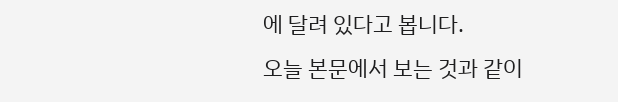에 달려 있다고 봅니다.
오늘 본문에서 보는 것과 같이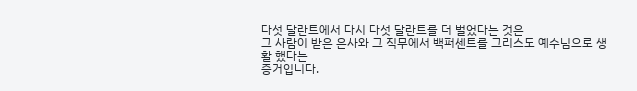다섯 달란트에서 다시 다섯 달란트를 더 벌었다는 것은
그 사람이 받은 은사와 그 직무에서 백퍼센트를 그리스도 예수님으로 생활 했다는
증거입니다.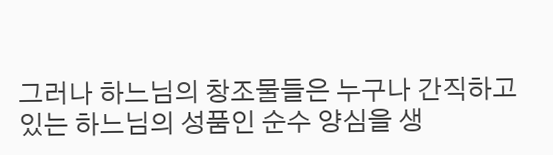그러나 하느님의 창조물들은 누구나 간직하고 있는 하느님의 성품인 순수 양심을 생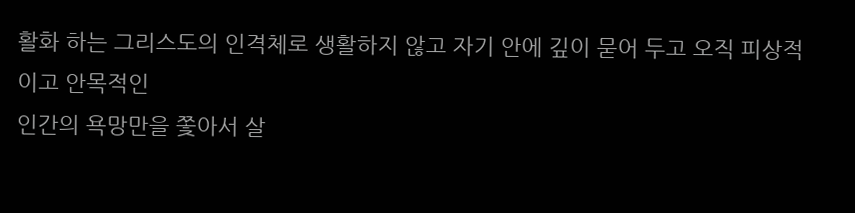활화 하는 그리스도의 인격체로 생활하지 않고 자기 안에 깊이 묻어 두고 오직 피상적이고 안목적인
인간의 욕망만을 쫓아서 살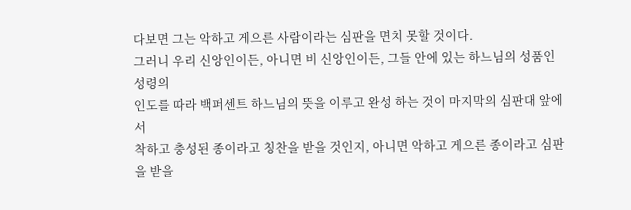다보면 그는 악하고 게으른 사람이라는 심판을 면치 못할 것이다.
그러니 우리 신앙인이든, 아니면 비 신앙인이든, 그들 안에 있는 하느님의 성품인 성령의
인도를 따라 백퍼센트 하느님의 뜻을 이루고 완성 하는 것이 마지막의 심판대 앞에서
착하고 충성된 종이라고 칭찬을 받을 것인지, 아니면 악하고 게으른 종이라고 심판을 받을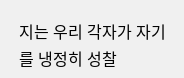지는 우리 각자가 자기를 냉정히 성찰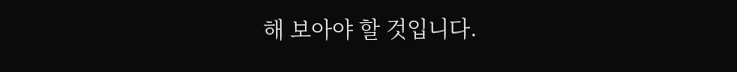해 보아야 할 것입니다.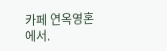카페 연옥영혼에서.